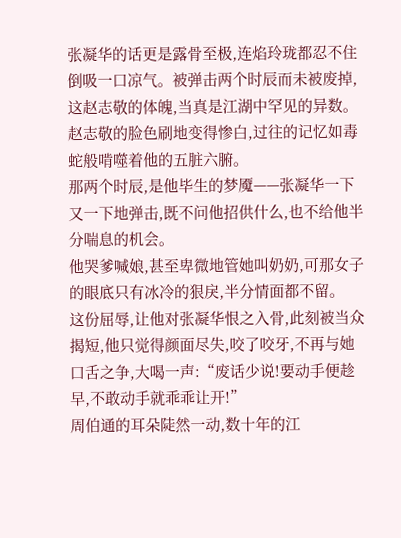张凝华的话更是露骨至极,连焰玲珑都忍不住倒吸一口凉气。被弹击两个时辰而未被废掉,这赵志敬的体魄,当真是江湖中罕见的异数。
赵志敬的脸色刷地变得惨白,过往的记忆如毒蛇般啃噬着他的五脏六腑。
那两个时辰,是他毕生的梦魇——张凝华一下又一下地弹击,既不问他招供什么,也不给他半分喘息的机会。
他哭爹喊娘,甚至卑微地管她叫奶奶,可那女子的眼底只有冰冷的狠戾,半分情面都不留。
这份屈辱,让他对张凝华恨之入骨,此刻被当众揭短,他只觉得颜面尽失,咬了咬牙,不再与她口舌之争,大喝一声:“废话少说!要动手便趁早,不敢动手就乖乖让开!”
周伯通的耳朵陡然一动,数十年的江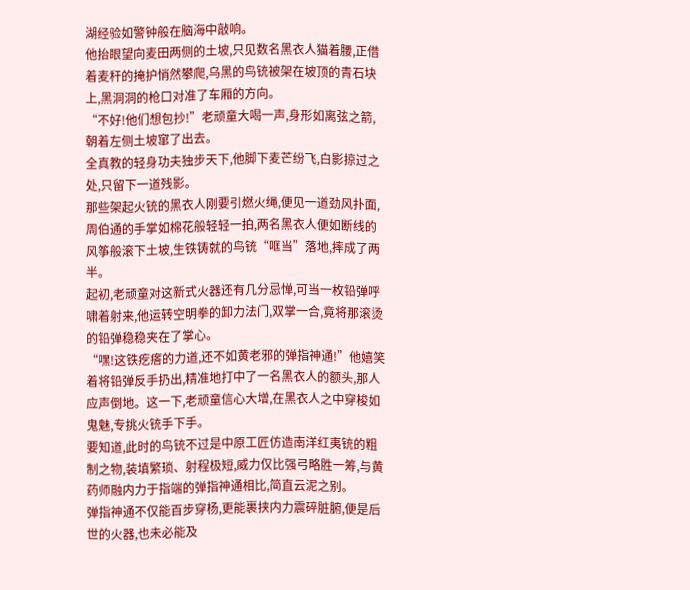湖经验如警钟般在脑海中敲响。
他抬眼望向麦田两侧的土坡,只见数名黑衣人猫着腰,正借着麦秆的掩护悄然攀爬,乌黑的鸟铳被架在坡顶的青石块上,黑洞洞的枪口对准了车厢的方向。
“不好!他们想包抄!”老顽童大喝一声,身形如离弦之箭,朝着左侧土坡窜了出去。
全真教的轻身功夫独步天下,他脚下麦芒纷飞,白影掠过之处,只留下一道残影。
那些架起火铳的黑衣人刚要引燃火绳,便见一道劲风扑面,周伯通的手掌如棉花般轻轻一拍,两名黑衣人便如断线的风筝般滚下土坡,生铁铸就的鸟铳“哐当”落地,摔成了两半。
起初,老顽童对这新式火器还有几分忌惮,可当一枚铅弹呼啸着射来,他运转空明拳的卸力法门,双掌一合,竟将那滚烫的铅弹稳稳夹在了掌心。
“嘿!这铁疙瘩的力道,还不如黄老邪的弹指神通!”他嬉笑着将铅弹反手扔出,精准地打中了一名黑衣人的额头,那人应声倒地。这一下,老顽童信心大增,在黑衣人之中穿梭如鬼魅,专挑火铳手下手。
要知道,此时的鸟铳不过是中原工匠仿造南洋红夷铳的粗制之物,装填繁琐、射程极短,威力仅比强弓略胜一筹,与黄药师融内力于指端的弹指神通相比,简直云泥之别。
弹指神通不仅能百步穿杨,更能裹挟内力震碎脏腑,便是后世的火器,也未必能及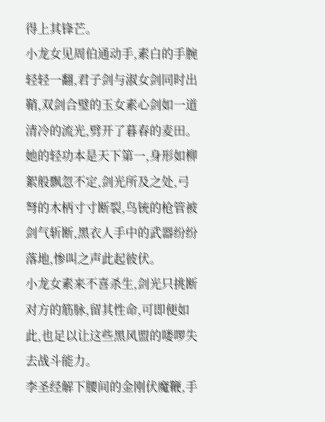得上其锋芒。
小龙女见周伯通动手,素白的手腕轻轻一翻,君子剑与淑女剑同时出鞘,双剑合璧的玉女素心剑如一道清冷的流光,劈开了暮春的麦田。
她的轻功本是天下第一,身形如柳絮般飘忽不定,剑光所及之处,弓弩的木柄寸寸断裂,鸟铳的枪管被剑气斩断,黑衣人手中的武器纷纷落地,惨叫之声此起彼伏。
小龙女素来不喜杀生,剑光只挑断对方的筋脉,留其性命,可即便如此,也足以让这些黑风盟的喽啰失去战斗能力。
李圣经解下腰间的金刚伏魔鞭,手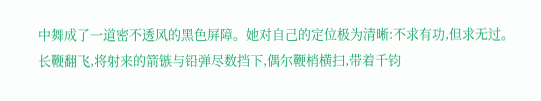中舞成了一道密不透风的黑色屏障。她对自己的定位极为清晰:不求有功,但求无过。
长鞭翻飞,将射来的箭镞与铅弹尽数挡下,偶尔鞭梢横扫,带着千钧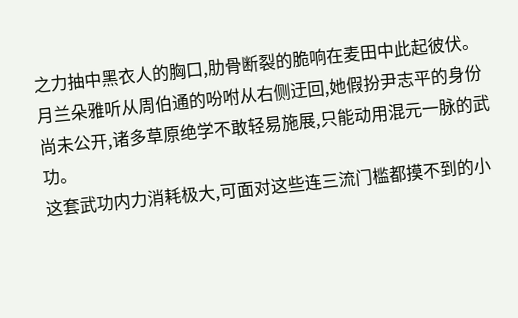之力抽中黑衣人的胸口,肋骨断裂的脆响在麦田中此起彼伏。
月兰朵雅听从周伯通的吩咐从右侧迂回,她假扮尹志平的身份尚未公开,诸多草原绝学不敢轻易施展,只能动用混元一脉的武功。
这套武功内力消耗极大,可面对这些连三流门槛都摸不到的小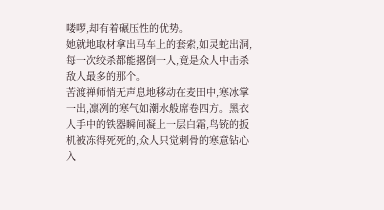喽啰,却有着碾压性的优势。
她就地取材拿出马车上的套索,如灵蛇出洞,每一次绞杀都能撂倒一人,竟是众人中击杀敌人最多的那个。
苦渡禅师悄无声息地移动在麦田中,寒冰掌一出,凛冽的寒气如潮水般席卷四方。黑衣人手中的铁器瞬间凝上一层白霜,鸟铳的扳机被冻得死死的,众人只觉刺骨的寒意钻心入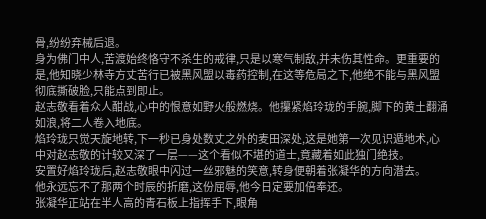骨,纷纷弃械后退。
身为佛门中人,苦渡始终恪守不杀生的戒律,只是以寒气制敌,并未伤其性命。更重要的是,他知晓少林寺方丈苦行已被黑风盟以毒药控制,在这等危局之下,他绝不能与黑风盟彻底撕破脸,只能点到即止。
赵志敬看着众人酣战,心中的恨意如野火般燃烧。他攥紧焰玲珑的手腕,脚下的黄土翻涌如浪,将二人卷入地底。
焰玲珑只觉天旋地转,下一秒已身处数丈之外的麦田深处,这是她第一次见识遁地术,心中对赵志敬的计较又深了一层——这个看似不堪的道士,竟藏着如此独门绝技。
安置好焰玲珑后,赵志敬眼中闪过一丝邪魅的笑意,转身便朝着张凝华的方向潜去。
他永远忘不了那两个时辰的折磨,这份屈辱,他今日定要加倍奉还。
张凝华正站在半人高的青石板上指挥手下,眼角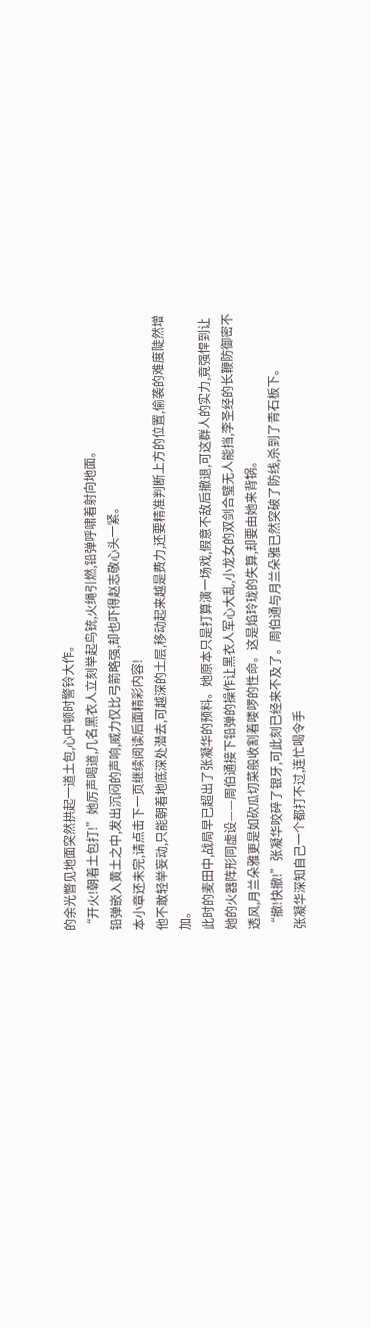的余光瞥见地面突然拱起一道土包,心中顿时警铃大作。
“开火!朝着土包打!”她厉声喝道,几名黑衣人立刻举起鸟铳,火绳引燃,铅弹呼啸着射向地面。
铅弹嵌入黄土之中,发出沉闷的声响,威力仅比弓箭略强,却也吓得赵志敬心头一紧。
本小章还未完,请点击下一页继续阅读后面精彩内容!
他不敢轻举妄动,只能朝着地底深处潜去,可越深的土层,移动起来越是费力,还要精准判断上方的位置,偷袭的难度陡然增加。
此时的麦田中,战局早已超出了张凝华的预料。她原本只是打算演一场戏,假意不敌后撤退,可这群人的实力,竟强悍到让她的火器阵形同虚设——周伯通接下铅弹的操作让黑衣人军心大乱,小龙女的双剑合璧无人能挡,李圣经的长鞭防御密不透风,月兰朵雅更是如砍瓜切菜般收割着喽啰的性命。这是焰玲珑的失算,却要由她来背锅。
“撤!快撤!”张凝华咬碎了银牙,可此刻已经来不及了。周伯通与月兰朵雅已然突破了防线,杀到了青石板下。
张凝华深知自己一个都打不过,连忙喝令手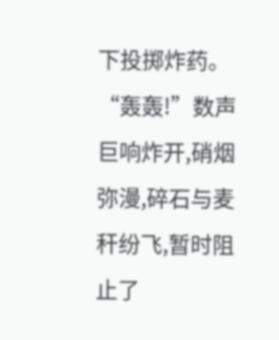下投掷炸药。“轰轰!”数声巨响炸开,硝烟弥漫,碎石与麦秆纷飞,暂时阻止了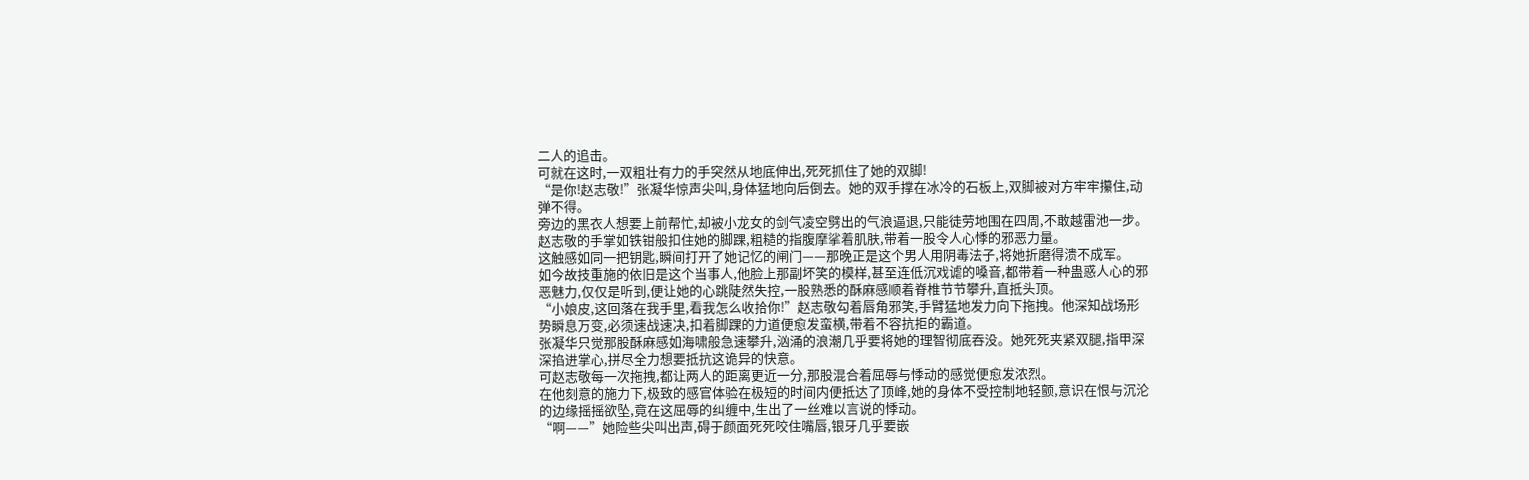二人的追击。
可就在这时,一双粗壮有力的手突然从地底伸出,死死抓住了她的双脚!
“是你!赵志敬!”张凝华惊声尖叫,身体猛地向后倒去。她的双手撑在冰冷的石板上,双脚被对方牢牢攥住,动弹不得。
旁边的黑衣人想要上前帮忙,却被小龙女的剑气凌空劈出的气浪逼退,只能徒劳地围在四周,不敢越雷池一步。
赵志敬的手掌如铁钳般扣住她的脚踝,粗糙的指腹摩挲着肌肤,带着一股令人心悸的邪恶力量。
这触感如同一把钥匙,瞬间打开了她记忆的闸门——那晚正是这个男人用阴毒法子,将她折磨得溃不成军。
如今故技重施的依旧是这个当事人,他脸上那副坏笑的模样,甚至连低沉戏谑的嗓音,都带着一种蛊惑人心的邪恶魅力,仅仅是听到,便让她的心跳陡然失控,一股熟悉的酥麻感顺着脊椎节节攀升,直抵头顶。
“小娘皮,这回落在我手里,看我怎么收拾你!”赵志敬勾着唇角邪笑,手臂猛地发力向下拖拽。他深知战场形势瞬息万变,必须速战速决,扣着脚踝的力道便愈发蛮横,带着不容抗拒的霸道。
张凝华只觉那股酥麻感如海啸般急速攀升,汹涌的浪潮几乎要将她的理智彻底吞没。她死死夹紧双腿,指甲深深掐进掌心,拼尽全力想要抵抗这诡异的快意。
可赵志敬每一次拖拽,都让两人的距离更近一分,那股混合着屈辱与悸动的感觉便愈发浓烈。
在他刻意的施力下,极致的感官体验在极短的时间内便抵达了顶峰,她的身体不受控制地轻颤,意识在恨与沉沦的边缘摇摇欲坠,竟在这屈辱的纠缠中,生出了一丝难以言说的悸动。
“啊——”她险些尖叫出声,碍于颜面死死咬住嘴唇,银牙几乎要嵌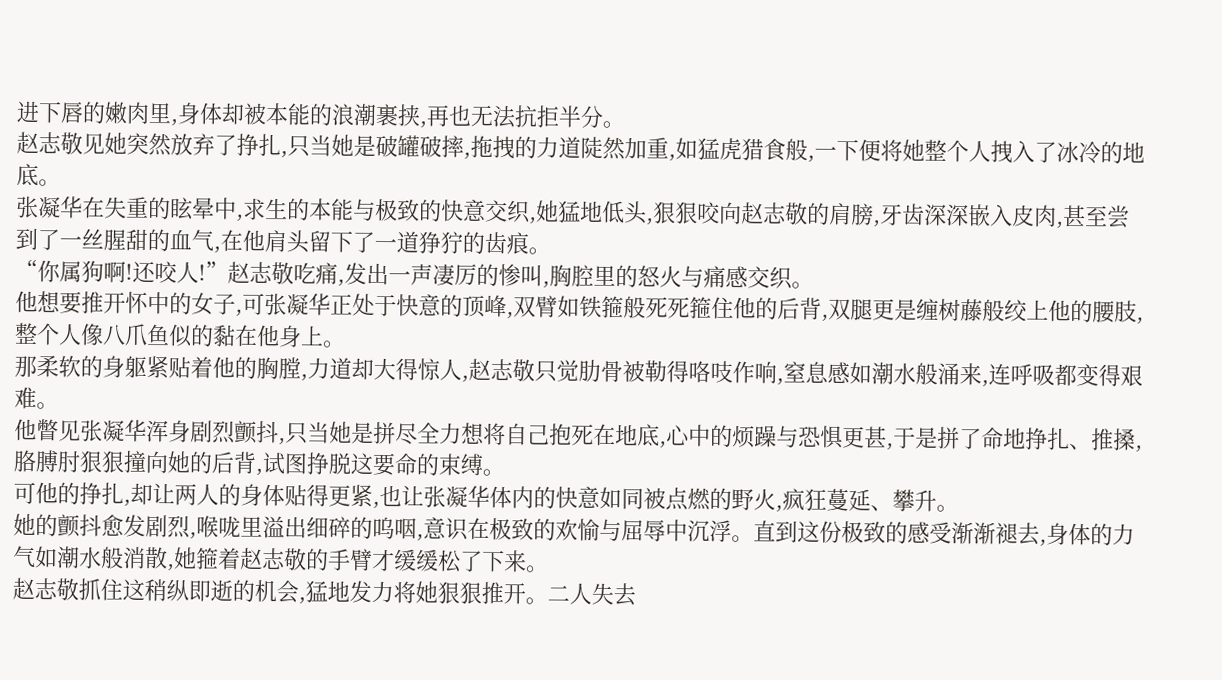进下唇的嫩肉里,身体却被本能的浪潮裹挟,再也无法抗拒半分。
赵志敬见她突然放弃了挣扎,只当她是破罐破摔,拖拽的力道陡然加重,如猛虎猎食般,一下便将她整个人拽入了冰冷的地底。
张凝华在失重的眩晕中,求生的本能与极致的快意交织,她猛地低头,狠狠咬向赵志敬的肩膀,牙齿深深嵌入皮肉,甚至尝到了一丝腥甜的血气,在他肩头留下了一道狰狞的齿痕。
“你属狗啊!还咬人!”赵志敬吃痛,发出一声凄厉的惨叫,胸腔里的怒火与痛感交织。
他想要推开怀中的女子,可张凝华正处于快意的顶峰,双臂如铁箍般死死箍住他的后背,双腿更是缠树藤般绞上他的腰肢,整个人像八爪鱼似的黏在他身上。
那柔软的身躯紧贴着他的胸膛,力道却大得惊人,赵志敬只觉肋骨被勒得咯吱作响,窒息感如潮水般涌来,连呼吸都变得艰难。
他瞥见张凝华浑身剧烈颤抖,只当她是拼尽全力想将自己抱死在地底,心中的烦躁与恐惧更甚,于是拼了命地挣扎、推搡,胳膊肘狠狠撞向她的后背,试图挣脱这要命的束缚。
可他的挣扎,却让两人的身体贴得更紧,也让张凝华体内的快意如同被点燃的野火,疯狂蔓延、攀升。
她的颤抖愈发剧烈,喉咙里溢出细碎的呜咽,意识在极致的欢愉与屈辱中沉浮。直到这份极致的感受渐渐褪去,身体的力气如潮水般消散,她箍着赵志敬的手臂才缓缓松了下来。
赵志敬抓住这稍纵即逝的机会,猛地发力将她狠狠推开。二人失去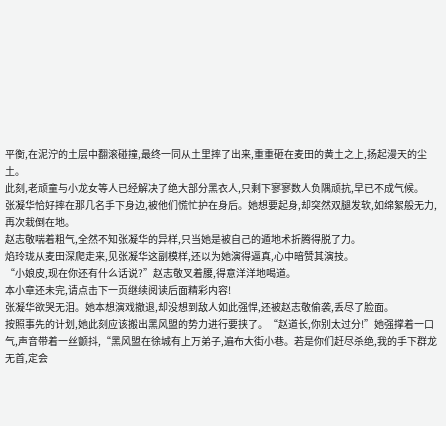平衡,在泥泞的土层中翻滚碰撞,最终一同从土里摔了出来,重重砸在麦田的黄土之上,扬起漫天的尘土。
此刻,老顽童与小龙女等人已经解决了绝大部分黑衣人,只剩下寥寥数人负隅顽抗,早已不成气候。
张凝华恰好摔在那几名手下身边,被他们慌忙护在身后。她想要起身,却突然双腿发软,如绵絮般无力,再次栽倒在地。
赵志敬喘着粗气,全然不知张凝华的异样,只当她是被自己的遁地术折腾得脱了力。
焰玲珑从麦田深爬走来,见张凝华这副模样,还以为她演得逼真,心中暗赞其演技。
“小娘皮,现在你还有什么话说?”赵志敬叉着腰,得意洋洋地喝道。
本小章还未完,请点击下一页继续阅读后面精彩内容!
张凝华欲哭无泪。她本想演戏撤退,却没想到敌人如此强悍,还被赵志敬偷袭,丢尽了脸面。
按照事先的计划,她此刻应该搬出黑风盟的势力进行要挟了。“赵道长,你别太过分!”她强撑着一口气,声音带着一丝颤抖,“黑风盟在徐城有上万弟子,遍布大街小巷。若是你们赶尽杀绝,我的手下群龙无首,定会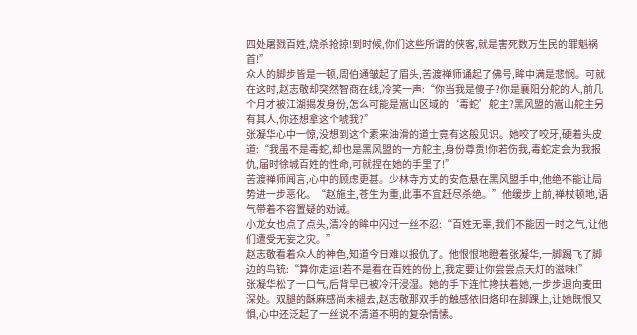四处屠戮百姓,烧杀抢掠!到时候,你们这些所谓的侠客,就是害死数万生民的罪魁祸首!”
众人的脚步皆是一顿,周伯通皱起了眉头,苦渡禅师诵起了佛号,眸中满是悲悯。可就在这时,赵志敬却突然智商在线,冷笑一声:“你当我是傻子?你是襄阳分舵的人,前几个月才被江湖揭发身份,怎么可能是嵩山区域的‘毒蛇’舵主?黑风盟的嵩山舵主另有其人,你还想拿这个唬我?”
张凝华心中一惊,没想到这个素来油滑的道士竟有这般见识。她咬了咬牙,硬着头皮道:“我虽不是毒蛇,却也是黑风盟的一方舵主,身份尊贵!你若伤我,毒蛇定会为我报仇,届时徐城百姓的性命,可就捏在她的手里了!”
苦渡禅师闻言,心中的顾虑更甚。少林寺方丈的安危悬在黑风盟手中,他绝不能让局势进一步恶化。“赵施主,苍生为重,此事不宜赶尽杀绝。”他缓步上前,禅杖顿地,语气带着不容置疑的劝诫。
小龙女也点了点头,清冷的眸中闪过一丝不忍:“百姓无辜,我们不能因一时之气,让他们遭受无妄之灾。”
赵志敬看着众人的神色,知道今日难以报仇了。他恨恨地瞪着张凝华,一脚踢飞了脚边的鸟铳:“算你走运!若不是看在百姓的份上,我定要让你尝尝点天灯的滋味!”
张凝华松了一口气,后背早已被冷汗浸湿。她的手下连忙搀扶着她,一步步退向麦田深处。双腿的酥麻感尚未褪去,赵志敬那双手的触感依旧烙印在脚踝上,让她既恨又惧,心中还泛起了一丝说不清道不明的复杂情愫。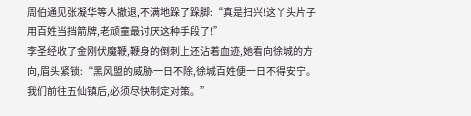周伯通见张凝华等人撤退,不满地跺了跺脚:“真是扫兴!这丫头片子用百姓当挡箭牌,老顽童最讨厌这种手段了!”
李圣经收了金刚伏魔鞭,鞭身的倒刺上还沾着血迹,她看向徐城的方向,眉头紧锁:“黑风盟的威胁一日不除,徐城百姓便一日不得安宁。我们前往五仙镇后,必须尽快制定对策。”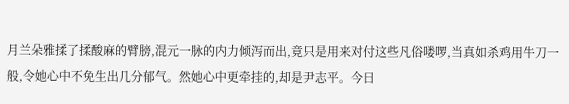月兰朵雅揉了揉酸麻的臂膀,混元一脉的内力倾泻而出,竟只是用来对付这些凡俗喽啰,当真如杀鸡用牛刀一般,令她心中不免生出几分郁气。然她心中更牵挂的,却是尹志平。今日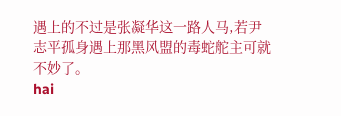遇上的不过是张凝华这一路人马,若尹志平孤身遇上那黑风盟的毒蛇舵主可就不妙了。
hai